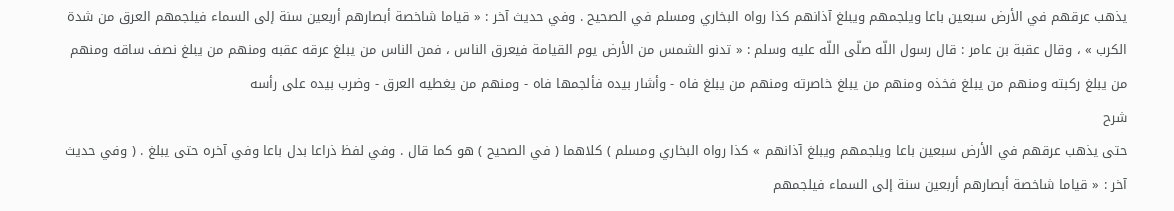يذهب عرقهم في الأرض سبعين باعا ويلجمهم ويبلغ آذانهم كذا رواه البخاري ومسلم في الصحيح . وفي حديث آخر : « قياما شاخصة أبصارهم أربعين سنة إلى السماء فيلجمهم العرق من شدة الكرب » ، وقال عقبة بن عامر : قال رسول اللّه صلّى اللّه عليه وسلم : « تدنو الشمس من الأرض يوم القيامة فيعرق الناس ، فمن الناس من يبلغ عرقه عقبه ومنهم من يبلغ نصف ساقه ومنهم من يبلغ ركبته ومنهم من يبلغ فخذه ومنهم من يبلغ خاصرته ومنهم من يبلغ فاه - وأشار بيده فألجمها فاه - ومنهم من يغطيه العرق - وضرب بيده على رأسه
شرح
حتى يذهب عرقهم في الأرض سبعين باعا ويلجمهم ويبلغ آذانهم » كذا رواه البخاري ومسلم ) كلاهما ( في الصحيح ) هو كما قال . وفي لفظ ذراعا بدل باعا وفي آخره حتى يبلغ . ( وفي حديث آخر : « قياما شاخصة أبصارهم أربعين سنة إلى السماء فيلجمهم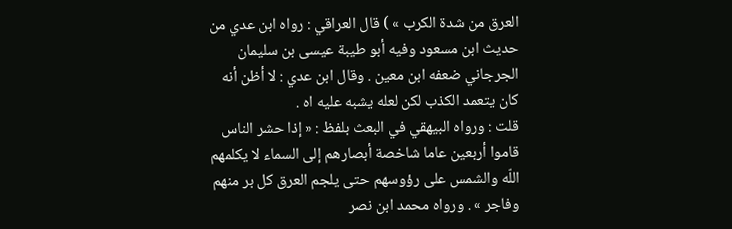العرق من شدة الكرب » ) قال العراقي : رواه ابن عدي من حديث ابن مسعود وفيه أبو طيبة عيسى بن سليمان الجرجاني ضعفه ابن معين . وقال ابن عدي : لا أظن أنه كان يتعمد الكذب لكن لعله يشبه عليه اه .
قلت : ورواه البيهقي في البعث بلفظ : « إذا حشر الناس قاموا أربعين عاما شاخصة أبصارهم إلى السماء لا يكلمهم اللّه والشمس على رؤوسهم حتى يلجم العرق كل بر منهم وفاجر » . ورواه محمد ابن نصر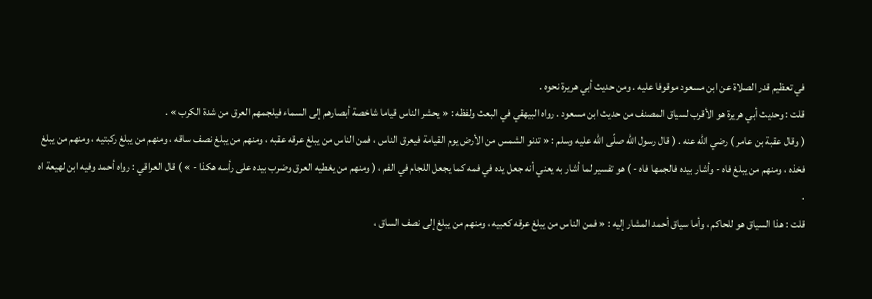في تعظيم قدر الصلاة عن ابن مسعود موقوفا عليه . ومن حديث أبي هريرة نحوه .
قلت : وحديث أبي هريرة هو الأقرب لسياق المصنف من حديث ابن مسعود . رواه البيهقي في البعث ولفظه : « يحشر الناس قياما شاخصة أبصارهم إلى السماء فيلجمهم العرق من شدة الكرب » .
( وقال عقبة بن عامر ) رضي اللّه عنه . ( قال رسول اللّه صلّى اللّه عليه وسلم : « تدنو الشمس من الأرض يوم القيامة فيعرق الناس ، فمن الناس من يبلغ عرقه عقبه ، ومنهم من يبلغ نصف ساقه ، ومنهم من يبلغ ركبتيه ، ومنهم من يبلغ فخذه ، ومنهم من يبلغ فاه - وأشار بيده فالجمها فاه - ) هو تفسير لما أشار به يعني أنه جعل يده في فمه كما يجعل اللجام في الفم ، ( ومنهم من يغطيه العرق وضرب بيده على رأسه هكذا - » ) قال العراقي : رواه أحمد وفيه ابن لهيعة اه .
قلت : هذا السياق هو للحاكم ، وأما سياق أحمد المشار إليه : « فمن الناس من يبلغ عرقه كعبيه ، ومنهم من يبلغ إلى نصف الساق ،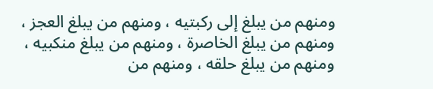ومنهم من يبلغ إلى ركبتيه ، ومنهم من يبلغ العجز ، ومنهم من يبلغ الخاصرة ، ومنهم من يبلغ منكبيه ، ومنهم من يبلغ حلقه ، ومنهم من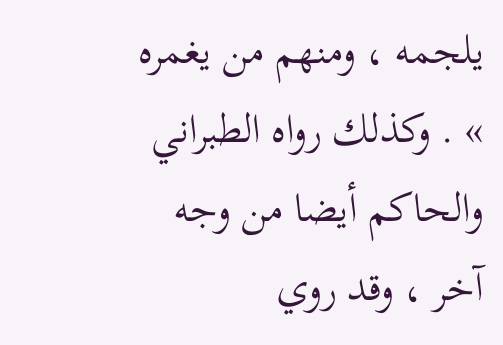يلجمه ، ومنهم من يغمره » . وكذلك رواه الطبراني والحاكم أيضا من وجه آخر ، وقد روي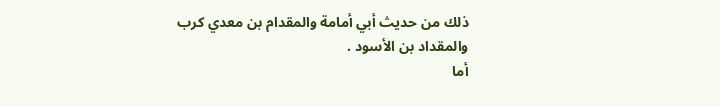ذلك من حديث أبي أمامة والمقدام بن معدي كرب والمقداد بن الأسود .
أما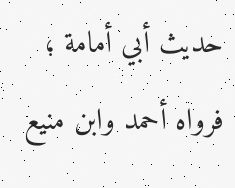حديث أبي أمامة ؛ فرواه أحمد وابن منيع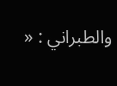والطبراني : «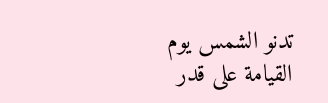تدنو الشمس يوم القيامة على قدر